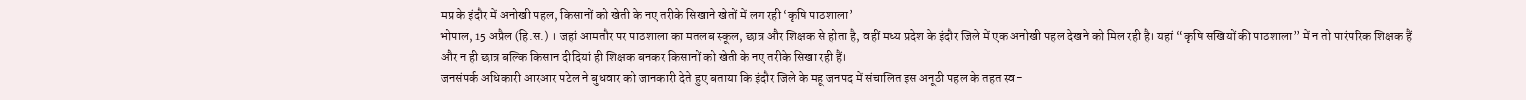मप्र के इंदौर में अनोखी पहल, किसानों को खेती के नए तरीके सिखाने खेतों में लग रही ‘कृषि पाठशाला’
भोपाल, 15 अप्रैल (हि.स.) । जहां आमतौर पर पाठशाला का मतलब स्कूल, छात्र और शिक्षक से होता है, वहीं मध्य प्रदेश के इंदौर जिले में एक अनोखी पहल देखने को मिल रही है। यहां “कृषि सखियों की पाठशाला” में न तो पारंपरिक शिक्षक हैं और न ही छात्र बल्कि किसान दीदियां ही शिक्षक बनकर किसानों को खेती के नए तरीके सिखा रही हैं।
जनसंपर्क अधिकारी आरआर पटेल ने बुधवार को जानकारी देते हुए बताया कि इंदौर जिले के महू जनपद में संचालित इस अनूठी पहल के तहत स्व-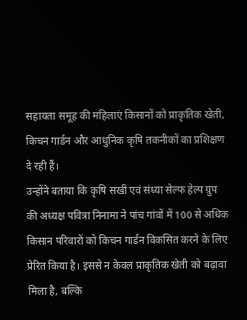सहायता समूह की महिलाएं किसानों को प्राकृतिक खेती, किचन गार्डन और आधुनिक कृषि तकनीकों का प्रशिक्षण दे रही हैं।
उन्होंने बताया कि कृषि सखी एवं संध्या सेल्फ हेल्प ग्रुप की अध्यक्ष पवित्रा निनामा ने पांच गांवों में 100 से अधिक किसान परिवारों को किचन गार्डन विकसित करने के लिए प्रेरित किया है। इससे न केवल प्राकृतिक खेती को बढ़ावा मिला है, बल्कि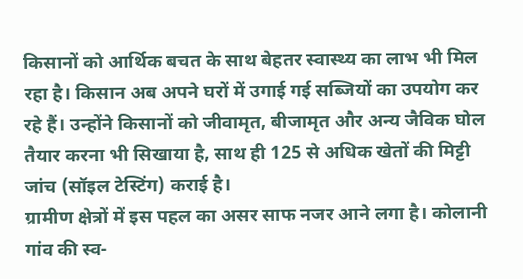किसानों को आर्थिक बचत के साथ बेहतर स्वास्थ्य का लाभ भी मिल रहा है। किसान अब अपने घरों में उगाई गई सब्जियों का उपयोग कर रहे हैं। उन्होंने किसानों को जीवामृत, बीजामृत और अन्य जैविक घोल तैयार करना भी सिखाया है, साथ ही 125 से अधिक खेतों की मिट्टी जांच (सॉइल टेस्टिंग) कराई है।
ग्रामीण क्षेत्रों में इस पहल का असर साफ नजर आने लगा है। कोलानी गांव की स्व-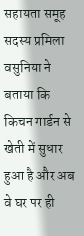सहायता समूह सदस्य प्रमिला वसुनिया ने बताया कि किचन गार्डन से खेती में सुधार हुआ है और अब वे घर पर ही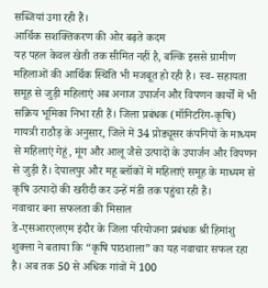सब्जियां उगा रही हैं।
आर्थिक सशक्तिकरण की ओर बढ़ते कदम
यह पहल केवल खेती तक सीमित नहीं है, बल्कि इससे ग्रामीण महिलाओं की आर्थिक स्थिति भी मजबूत हो रही है। स्व- सहायता समूह से जुड़ी महिलाएं अब अनाज उपार्जन और विपणन कार्यों में भी सक्रिय भूमिका निभा रही हैं। जिला प्रबंधक (मॉनिटरिंग-कृषि) गायत्री राठौड़ के अनुसार, जिले में 34 प्रोड्यूसर कंपनियों के माध्यम से महिलाएं गेहूं, मूंग और आलू जैसे उत्पादों के उपार्जन और विपणन से जुड़ी हैं। देपालपुर और महू ब्लॉकों में महिलाएं समूह के माध्यम से कृषि उत्पादों की खरीदी कर उन्हें मंडी तक पहुंचा रही हैं।
नवाचार बना सफलता की मिसाल
डे-एसआरएलएम इंदौर के जिला परियोजना प्रबंधक श्री हिमांशु शुक्ला ने बताया कि “कृषि पाठशाला” का यह नवाचार सफल रहा है। अब तक 50 से अधिक गांवों में 100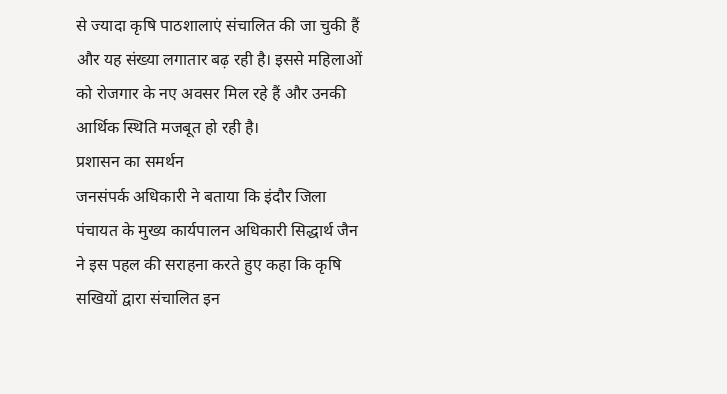से ज्यादा कृषि पाठशालाएं संचालित की जा चुकी हैं और यह संख्या लगातार बढ़ रही है। इससे महिलाओं को रोजगार के नए अवसर मिल रहे हैं और उनकी आर्थिक स्थिति मजबूत हो रही है।
प्रशासन का समर्थन
जनसंपर्क अधिकारी ने बताया कि इंदौर जिला पंचायत के मुख्य कार्यपालन अधिकारी सिद्धार्थ जैन ने इस पहल की सराहना करते हुए कहा कि कृषि सखियों द्वारा संचालित इन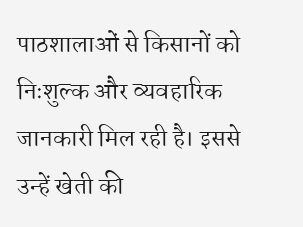पाठशालाओं से किसानों को निःशुल्क और व्यवहारिक जानकारी मिल रही है। इससे उन्हें खेती की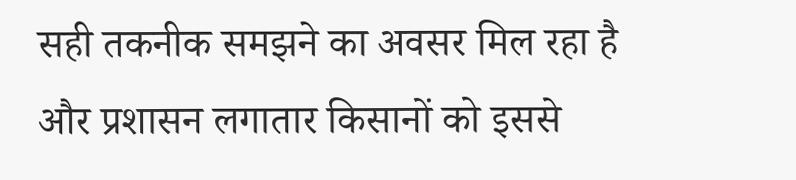सही तकनीक समझने का अवसर मिल रहा है और प्रशासन लगातार किसानों को इससे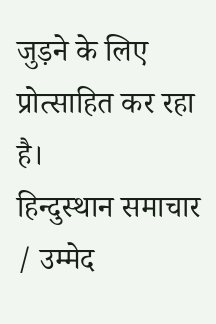जुड़ने के लिए प्रोत्साहित कर रहा है।
हिन्दुस्थान समाचार / उम्मेद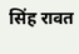सिंह रावत